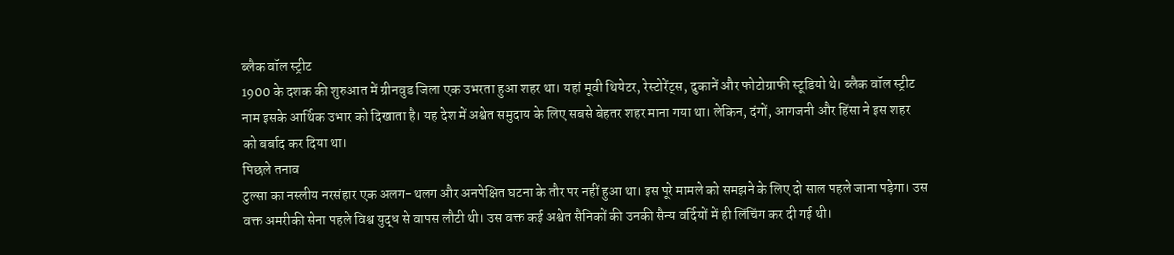ब्लैक वॉल स्ट्रीट
1900 के दशक की शुरुआत में ग्रीनवुड जिला एक उभरता हुआ शहर था। यहां मूवी थियेटर, रेस्टोरेंट्स, दुकानें और फोटोग्राफी स्टूडियो थे। ब्लैक वॉल स्ट्रीट नाम इसके आर्थिक उभार को दिखाता है। यह देश में अश्वेत समुदाय के लिए सबसे बेहतर शहर माना गया था। लेकिन, दंगों, आगजनी और हिंसा ने इस शहर को बर्बाद कर दिया था।
पिछले तनाव
टुल्सा का नस्लीय नरसंहार एक अलग-थलग और अनपेक्षित घटना के तौर पर नहीं हुआ था। इस पूरे मामले को समझने के लिए दो साल पहले जाना पड़ेगा। उस वक्त अमरीकी सेना पहले विश्व युद्ध से वापस लौटी थी। उस वक्त कई अश्वेत सैनिकों की उनकी सैन्य वर्दियों में ही लिंचिंग कर दी गई थी।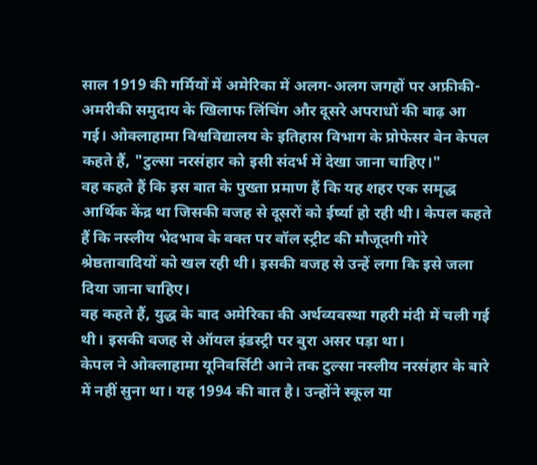साल 1919 की गर्मियों में अमेरिका में अलग-अलग जगहों पर अफ्रीकी-अमरीकी समुदाय के खिलाफ लिंचिंग और दूसरे अपराधों की बाढ़ आ गई। ओक्लाहामा विश्वविद्यालय के इतिहास विभाग के प्रोफेसर बेन केपल कहते हैं, "टुल्सा नरसंहार को इसी संदर्भ में देखा जाना चाहिए।"
वह कहते हैं कि इस बात के पुख्ता प्रमाण हैं कि यह शहर एक समृद्ध आर्थिक केंद्र था जिसकी वजह से दूसरों को ईर्ष्या हो रही थी। केपल कहते हैं कि नस्लीय भेदभाव के वक्त पर वॉल स्ट्रीट की मौजूदगी गोरे श्रेष्ठतावादियों को खल रही थी। इसकी वजह से उन्हें लगा कि इसे जला दिया जाना चाहिए।
वह कहते हैं, युद्ध के बाद अमेरिका की अर्थव्यवस्था गहरी मंदी में चली गई थी। इसकी वजह से ऑयल इंडस्ट्री पर बुरा असर पड़ा था।
केपल ने ओक्लाहामा यूनिवर्सिटी आने तक टुल्सा नस्लीय नरसंहार के बारे में नहीं सुना था। यह 1994 की बात है। उन्होंने स्कूल या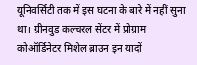यूनिवर्सिटी तक में इस घटना के बारे में नहीं सुना था। ग्रीनवुड कल्चरल सेंटर में प्रोग्राम कोऑर्डिनेटर मिशेल ब्राउन इन यादों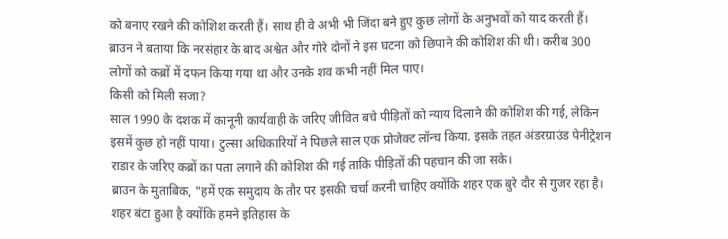को बनाए रखने की कोशिश करती हैं। साथ ही वे अभी भी जिंदा बने हुए कुछ लोगों के अनुभवों को याद करती हैं।
ब्राउन ने बताया कि नरसंहार के बाद अश्वेत और गोरे दोनों ने इस घटना को छिपाने की कोशिश की थी। करीब 300 लोगों को कब्रों में दफन किया गया था और उनके शव कभी नहीं मिल पाए।
किसी को मिली सजा?
साल 1990 के दशक में कानूनी कार्यवाही के जरिए जीवित बचे पीड़ितों को न्याय दिलाने की कोशिश की गई, लेकिन इसमें कुछ हो नहीं पाया। टुल्सा अधिकारियों ने पिछले साल एक प्रोजेक्ट लॉन्च किया. इसके तहत अंडरग्राउंड पेनीट्रेशन राडार के जरिए कब्रों का पता लगाने की कोशिश की गई ताकि पीड़ितों की पहचान की जा सके।
ब्राउन के मुताबिक, "हमें एक समुदाय के तौर पर इसकी चर्चा करनी चाहिए क्योंकि शहर एक बुरे दौर से गुजर रहा है। शहर बंटा हुआ है क्योंकि हमने इतिहास के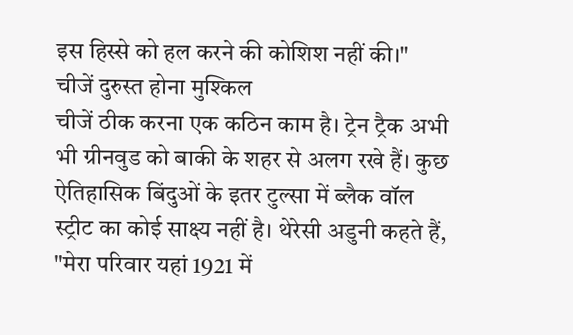इस हिस्से को हल करने की कोशिश नहीं की।"
चीजें दुरुस्त होना मुश्किल
चीजें ठीक करना एक कठिन काम है। ट्रेन ट्रैक अभी भी ग्रीनवुड को बाकी के शहर से अलग रखे हैं। कुछ ऐतिहासिक बिंदुओं के इतर टुल्सा में ब्लैक वॉल स्ट्रीट का कोई साक्ष्य नहीं है। थेरेसी अडुनी कहते हैं, "मेरा परिवार यहां 1921 में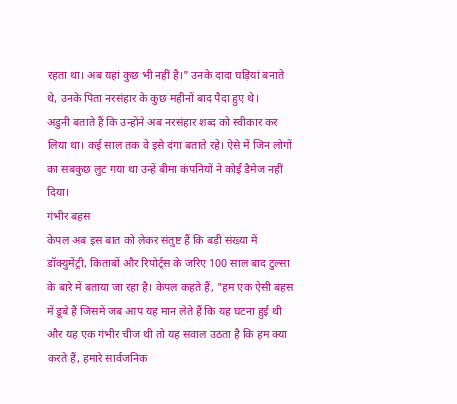रहता था। अब यहां कुछ भी नहीं है।" उनके दादा घड़ियां बनाते थे, उनके पिता नरसंहार के कुछ महीनों बाद पैदा हुए थे।
अडुनी बताते हैं कि उन्होंने अब नरसंहार शब्द को स्वीकार कर लिया था। कई साल तक वे इसे दंगा बताते रहे। ऐसे में जिन लोगों का सबकुछ लुट गया था उन्हें बीमा कंपनियों ने कोई डैमेज नहीं दिया।
गंभीर बहस
केपल अब इस बात को लेकर संतुष्ट हैं कि बड़ी संख्या में डॉक्युमेंट्री, किताबों और रिपोर्ट्स के जरिए 100 साल बाद टुल्सा के बारे में बताया जा रहा है। केपल कहते हैं, "हम एक ऐसी बहस में डूबे हैं जिसमें जब आप यह मान लेते हैं कि यह घटना हुई थी और यह एक गंभीर चीज थी तो यह सवाल उठता है कि हम क्या करते हैं, हमारे सार्वजनिक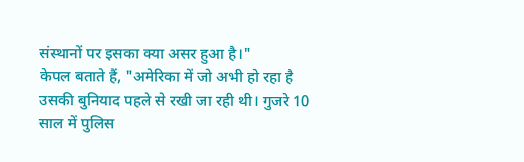संस्थानों पर इसका क्या असर हुआ है।"
केपल बताते हैं, "अमेरिका में जो अभी हो रहा है उसकी बुनियाद पहले से रखी जा रही थी। गुजरे 10 साल में पुलिस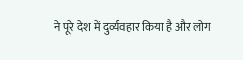ने पूरे देश में दुर्व्यवहार किया है और लोग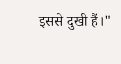इससे दुखी हैं।"